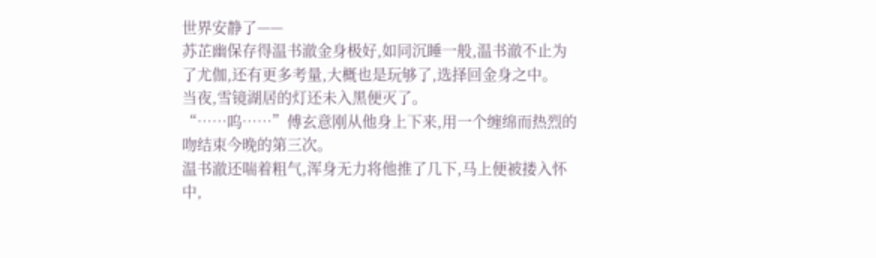世界安静了——
苏芷幽保存得温书澈金身极好,如同沉睡一般,温书澈不止为了尤伽,还有更多考量,大概也是玩够了,选择回金身之中。
当夜,雪镜湖居的灯还未入黑便灭了。
“……呜……”傅玄意刚从他身上下来,用一个缠绵而热烈的吻结束今晚的第三次。
温书澈还喘着粗气,浑身无力将他推了几下,马上便被搂入怀中,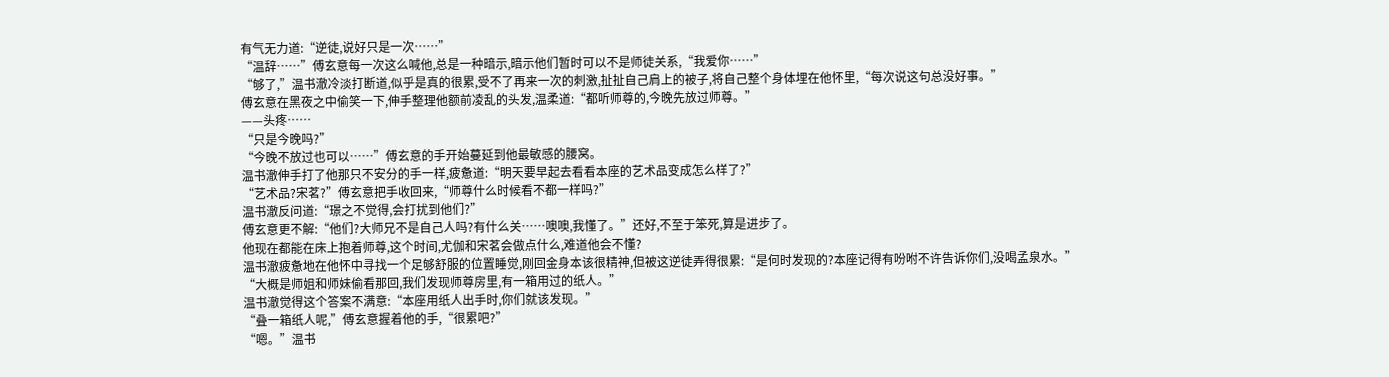有气无力道:“逆徒,说好只是一次……”
“温辞……”傅玄意每一次这么喊他,总是一种暗示,暗示他们暂时可以不是师徒关系,“我爱你……”
“够了,”温书澈冷淡打断道,似乎是真的很累,受不了再来一次的刺激,扯扯自己肩上的被子,将自己整个身体埋在他怀里,“每次说这句总没好事。”
傅玄意在黑夜之中偷笑一下,伸手整理他额前凌乱的头发,温柔道:“都听师尊的,今晚先放过师尊。”
——头疼……
“只是今晚吗?”
“今晚不放过也可以……”傅玄意的手开始蔓延到他最敏感的腰窝。
温书澈伸手打了他那只不安分的手一样,疲惫道:“明天要早起去看看本座的艺术品变成怎么样了?”
“艺术品?宋茗?”傅玄意把手收回来,“师尊什么时候看不都一样吗?”
温书澈反问道:“璟之不觉得,会打扰到他们?”
傅玄意更不解:“他们?大师兄不是自己人吗?有什么关……噢噢,我懂了。”还好,不至于笨死,算是进步了。
他现在都能在床上抱着师尊,这个时间,尤伽和宋茗会做点什么,难道他会不懂?
温书澈疲惫地在他怀中寻找一个足够舒服的位置睡觉,刚回金身本该很精神,但被这逆徒弄得很累:“是何时发现的?本座记得有吩咐不许告诉你们,没喝孟泉水。”
“大概是师姐和师妹偷看那回,我们发现师尊房里,有一箱用过的纸人。”
温书澈觉得这个答案不满意:“本座用纸人出手时,你们就该发现。”
“叠一箱纸人呢,”傅玄意握着他的手,“很累吧?”
“嗯。”温书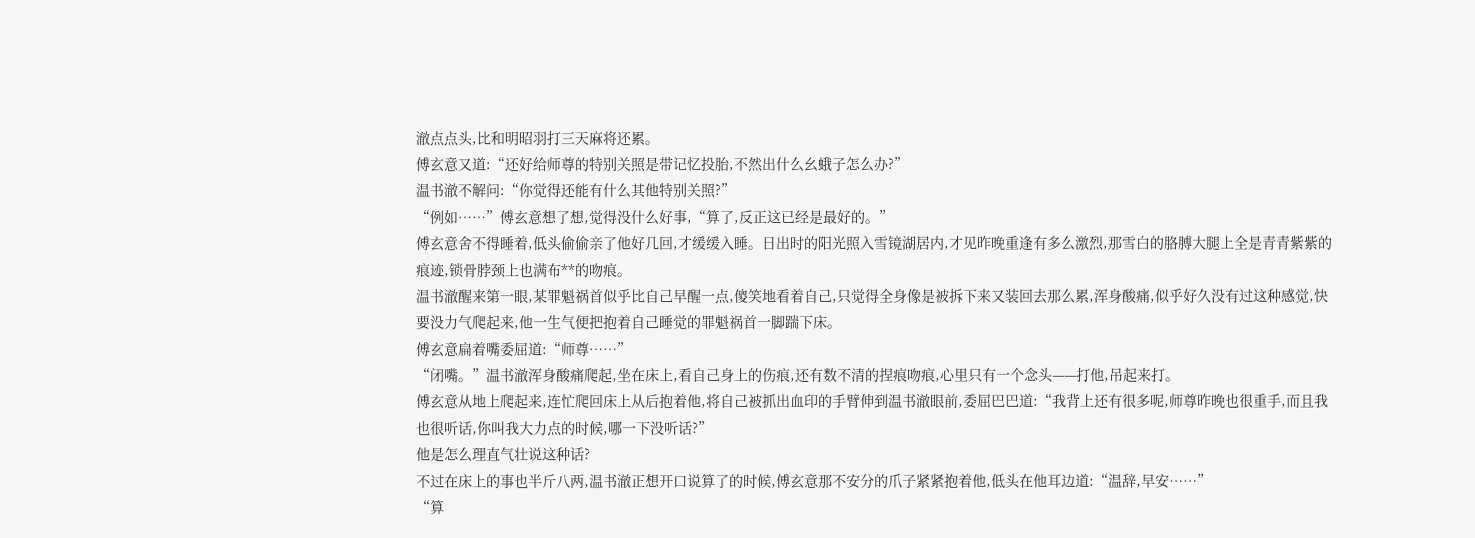澈点点头,比和明昭羽打三天麻将还累。
傅玄意又道:“还好给师尊的特别关照是带记忆投胎,不然出什么幺蛾子怎么办?”
温书澈不解问:“你觉得还能有什么其他特别关照?”
“例如……”傅玄意想了想,觉得没什么好事,“算了,反正这已经是最好的。”
傅玄意舍不得睡着,低头偷偷亲了他好几回,才缓缓入睡。日出时的阳光照入雪镜湖居内,才见昨晚重逢有多么激烈,那雪白的胳膊大腿上全是青青紫紫的痕迹,锁骨脖颈上也满布**的吻痕。
温书澈醒来第一眼,某罪魁祸首似乎比自己早醒一点,傻笑地看着自己,只觉得全身像是被拆下来又装回去那么累,浑身酸痛,似乎好久没有过这种感觉,快要没力气爬起来,他一生气便把抱着自己睡觉的罪魁祸首一脚踹下床。
傅玄意扁着嘴委屈道:“师尊……”
“闭嘴。”温书澈浑身酸痛爬起,坐在床上,看自己身上的伤痕,还有数不清的捏痕吻痕,心里只有一个念头——打他,吊起来打。
傅玄意从地上爬起来,连忙爬回床上从后抱着他,将自己被抓出血印的手臂伸到温书澈眼前,委屈巴巴道:“我背上还有很多呢,师尊昨晚也很重手,而且我也很听话,你叫我大力点的时候,哪一下没听话?”
他是怎么理直气壮说这种话?
不过在床上的事也半斤八两,温书澈正想开口说算了的时候,傅玄意那不安分的爪子紧紧抱着他,低头在他耳边道:“温辞,早安……”
“算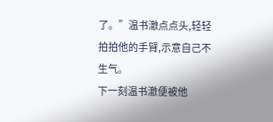了。”温书澈点点头,轻轻拍拍他的手臂,示意自己不生气。
下一刻温书澈便被他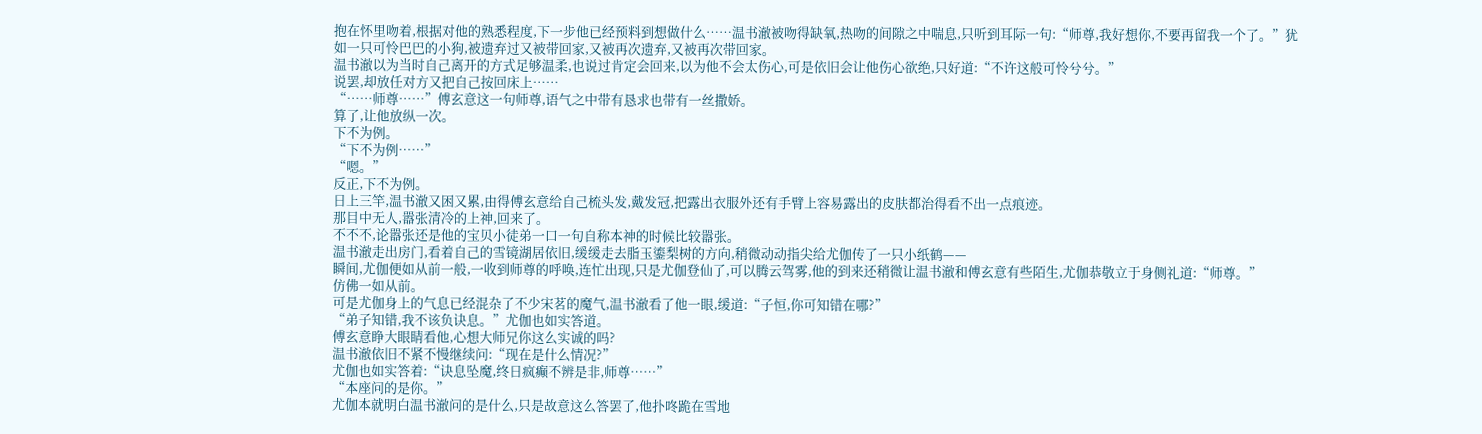抱在怀里吻着,根据对他的熟悉程度,下一步他已经预料到想做什么……温书澈被吻得缺氧,热吻的间隙之中喘息,只听到耳际一句:“师尊,我好想你,不要再留我一个了。”犹如一只可怜巴巴的小狗,被遗弃过又被带回家,又被再次遗弃,又被再次带回家。
温书澈以为当时自己离开的方式足够温柔,也说过肯定会回来,以为他不会太伤心,可是依旧会让他伤心欲绝,只好道:“不许这般可怜兮兮。”
说罢,却放任对方又把自己按回床上……
“……师尊……”傅玄意这一句师尊,语气之中带有恳求也带有一丝撒娇。
算了,让他放纵一次。
下不为例。
“下不为例……”
“嗯。”
反正,下不为例。
日上三竿,温书澈又困又累,由得傅玄意给自己梳头发,戴发冠,把露出衣服外还有手臂上容易露出的皮肤都治得看不出一点痕迹。
那目中无人,嚣张清冷的上神,回来了。
不不不,论嚣张还是他的宝贝小徒弟一口一句自称本神的时候比较嚣张。
温书澈走出房门,看着自己的雪镜湖居依旧,缓缓走去脂玉鎏梨树的方向,稍微动动指尖给尤伽传了一只小纸鹤——
瞬间,尤伽便如从前一般,一收到师尊的呼唤,连忙出现,只是尤伽登仙了,可以腾云驾雾,他的到来还稍微让温书澈和傅玄意有些陌生,尤伽恭敬立于身侧礼道:“师尊。”
仿佛一如从前。
可是尤伽身上的气息已经混杂了不少宋茗的魔气,温书澈看了他一眼,缓道:“子恒,你可知错在哪?”
“弟子知错,我不该负诀息。”尤伽也如实答道。
傅玄意睁大眼睛看他,心想大师兄你这么实诚的吗?
温书澈依旧不紧不慢继续问:“现在是什么情况?”
尤伽也如实答着:“诀息坠魔,终日疯癫不辨是非,师尊……”
“本座问的是你。”
尤伽本就明白温书澈问的是什么,只是故意这么答罢了,他扑咚跪在雪地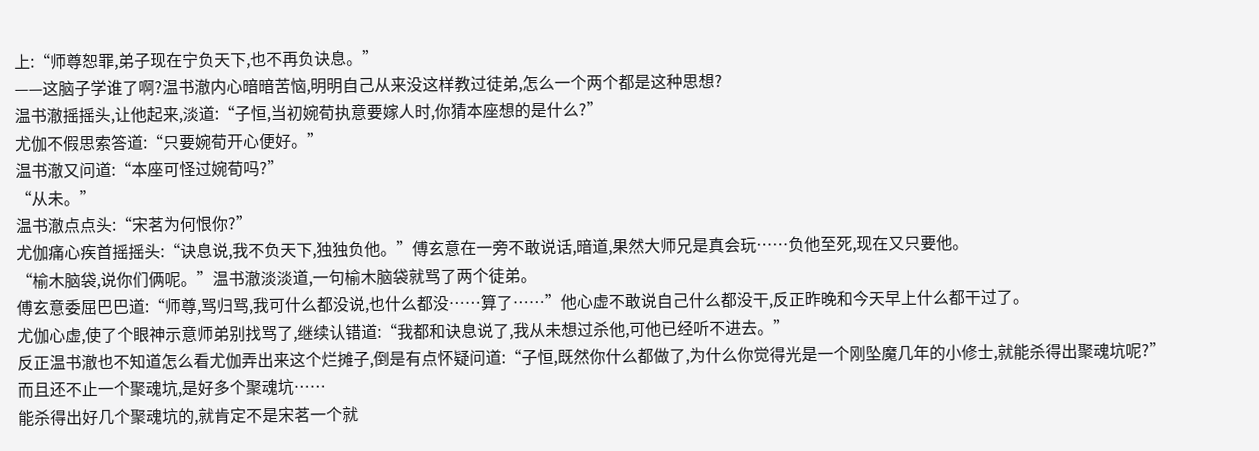上:“师尊恕罪,弟子现在宁负天下,也不再负诀息。”
——这脑子学谁了啊?温书澈内心暗暗苦恼,明明自己从来没这样教过徒弟,怎么一个两个都是这种思想?
温书澈摇摇头,让他起来,淡道:“子恒,当初婉荀执意要嫁人时,你猜本座想的是什么?”
尤伽不假思索答道:“只要婉荀开心便好。”
温书澈又问道:“本座可怪过婉荀吗?”
“从未。”
温书澈点点头:“宋茗为何恨你?”
尤伽痛心疾首摇摇头:“诀息说,我不负天下,独独负他。”傅玄意在一旁不敢说话,暗道,果然大师兄是真会玩……负他至死,现在又只要他。
“榆木脑袋,说你们俩呢。”温书澈淡淡道,一句榆木脑袋就骂了两个徒弟。
傅玄意委屈巴巴道:“师尊,骂归骂,我可什么都没说,也什么都没……算了……”他心虚不敢说自己什么都没干,反正昨晚和今天早上什么都干过了。
尤伽心虚,使了个眼神示意师弟别找骂了,继续认错道:“我都和诀息说了,我从未想过杀他,可他已经听不进去。”
反正温书澈也不知道怎么看尤伽弄出来这个烂摊子,倒是有点怀疑问道:“子恒,既然你什么都做了,为什么你觉得光是一个刚坠魔几年的小修士,就能杀得出聚魂坑呢?”
而且还不止一个聚魂坑,是好多个聚魂坑……
能杀得出好几个聚魂坑的,就肯定不是宋茗一个就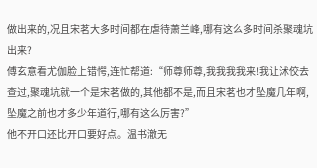做出来的,况且宋茗大多时间都在虐待萧兰峰,哪有这么多时间杀聚魂坑出来?
傅玄意看尤伽脸上错愕,连忙帮道:“师尊师尊,我我我我来!我让沭佼去查过,聚魂坑就一个是宋茗做的,其他都不是,而且宋茗也才坠魔几年啊,坠魔之前也才多少年道行,哪有这么厉害?”
他不开口还比开口要好点。温书澈无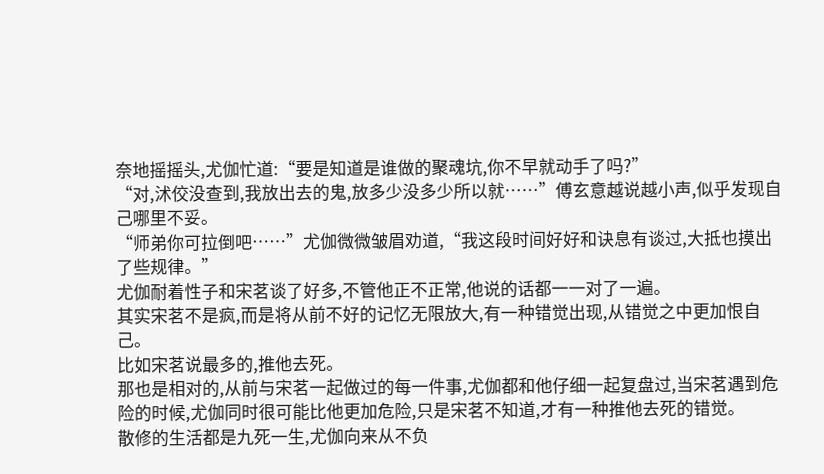奈地摇摇头,尤伽忙道:“要是知道是谁做的聚魂坑,你不早就动手了吗?”
“对,沭佼没查到,我放出去的鬼,放多少没多少所以就……”傅玄意越说越小声,似乎发现自己哪里不妥。
“师弟你可拉倒吧……”尤伽微微皱眉劝道,“我这段时间好好和诀息有谈过,大抵也摸出了些规律。”
尤伽耐着性子和宋茗谈了好多,不管他正不正常,他说的话都一一对了一遍。
其实宋茗不是疯,而是将从前不好的记忆无限放大,有一种错觉出现,从错觉之中更加恨自己。
比如宋茗说最多的,推他去死。
那也是相对的,从前与宋茗一起做过的每一件事,尤伽都和他仔细一起复盘过,当宋茗遇到危险的时候,尤伽同时很可能比他更加危险,只是宋茗不知道,才有一种推他去死的错觉。
散修的生活都是九死一生,尤伽向来从不负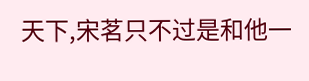天下,宋茗只不过是和他一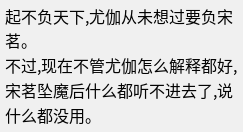起不负天下,尤伽从未想过要负宋茗。
不过,现在不管尤伽怎么解释都好,宋茗坠魔后什么都听不进去了,说什么都没用。